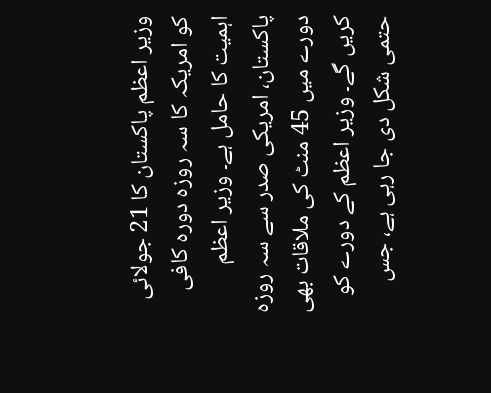وزیر اعظم پاکستان کا 21 جولائی کو امریکہ کا سہ روزہ دورہ کافی اہمیت کا حامل ہے۔ وزیر اعظم پاکستان، امریکی صدر سے سہ روزہ دورے میں 45 منٹ کی ملاقات بھی کریں گے۔ وزیر اعظم کے دورے کو حتمی شکل دی جا رہی ہے، جس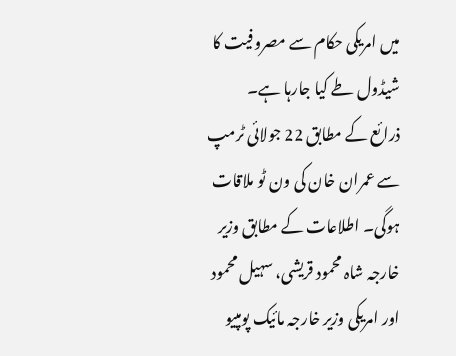میں امریکی حکام سے مصروفیت کا شیڈول طے کیا جارہا ہے۔
ذرائع کے مطابق 22 جولائی ٹرمپ سے عمران خان کی ون ٹو ملاقات ہوگی۔ اطلاعات کے مطابق وزیر خارجہ شاہ محمود قریشی، سہیل محمود اور امریکی وزیر خارجہ مائیک پومپیو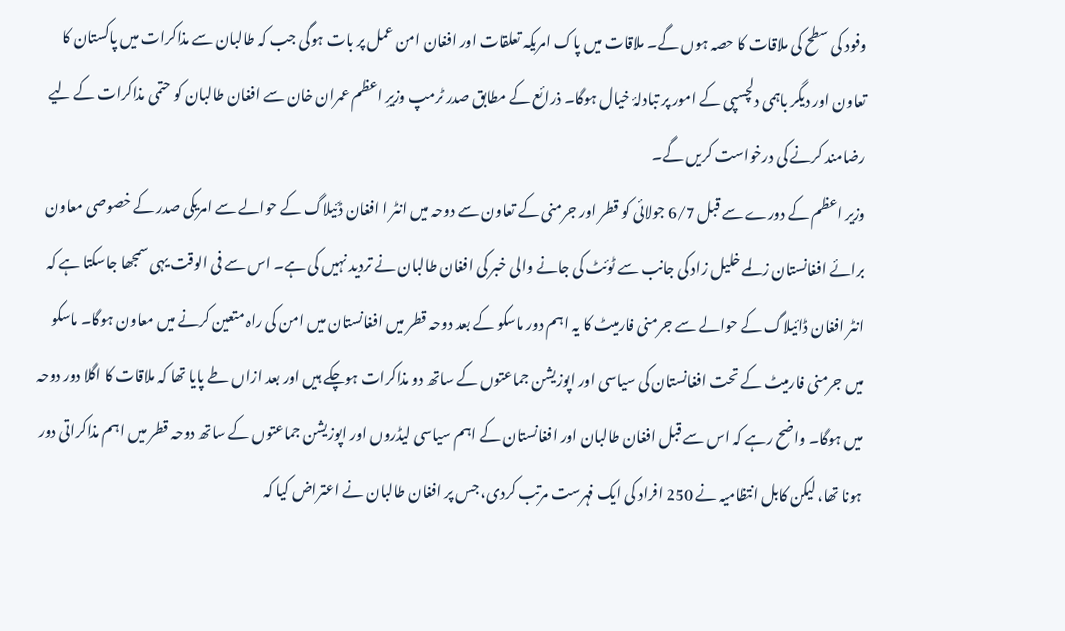وفود کی سطح کی ملاقات کا حصہ ہوں گے۔ ملاقات میں پاک امریکہ تعلقات اور افغان امن عمل پر بات ہوگی جب کہ طالبان سے مذاکرات میں پاکستان کا تعاون اور دیگر باہمی دلچسپی کے امور پر تبادلۂ خیال ہوگا۔ ذرائع کے مطابق صدر ٹرمپ وزیرِ اعظم عمران خان سے افغان طالبان کو حتمی مذاکرات کے لیے رضامند کرنے کی درخواست کریں گے۔
وزیر اعظم کے دورے سے قبل 6/7 جولائی کو قطر اور جرمنی کے تعاون سے دوحہ میں انٹر ا افغان ڈئیلاگ کے حوالے سے امریکی صدر کے خصوصی معاون برائے افغانستان زلمے خلیل زاد کی جانب سے ٹوئٹ کی جانے والی خبر کی افغان طالبان نے تردید نہیں کی ہے۔ اس سے فی الوقت یہی سمجھا جاسکتا ہے کہ انٹر افغان ڈائیلاگ کے حوالے سے جرمنی فارمیٹ کا یہ اہم دور ماسکو کے بعد دوحہ قطر میں افغانستان میں امن کی راہ متعین کرنے میں معاون ہوگا۔ ماسکو میں جرمنی فارمیٹ کے تحت افغانستان کی سیاسی اور اپوزیشن جماعتوں کے ساتھ دو مذاکرات ہوچکے ہیں اور بعد ازاں طے پایا تھا کہ ملاقات کا اگلا دور دوحہ میں ہوگا۔ واضح رہے کہ اس سے قبل افغان طالبان اور افغانستان کے اہم سیاسی لیڈروں اور اپوزیشن جماعتوں کے ساتھ دوحہ قطر میں اہم مذاکراتی دور ہونا تھا، لیکن کابل انتظامیہ نے 250 افراد کی ایک فہرست مرتب کردی، جس پر افغان طالبان نے اعتراض کیا کہ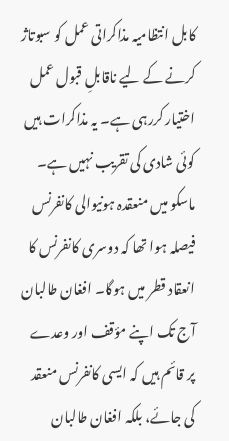کابل انتظامیہ مذاکراتی عمل کو سبوتاژ کرنے کے لیے ناقابلِ قبول عمل اختیار کررہی ہے۔ یہ مذاکرات ہیں کوئی شادی کی تقریب نہیں ہے۔ ماسکو میں منعقدہ ہونیوالی کانفرنس فیصلہ ہوا تھا کہ دوسری کانفرنس کا انعقاد قطر میں ہوگا۔ افغان طالبان آج تک اپنے مؤقف اور وعدے پر قائم ہیں کہ ایسی کانفرنس منعقد کی جائے، بلکہ افغان طالبان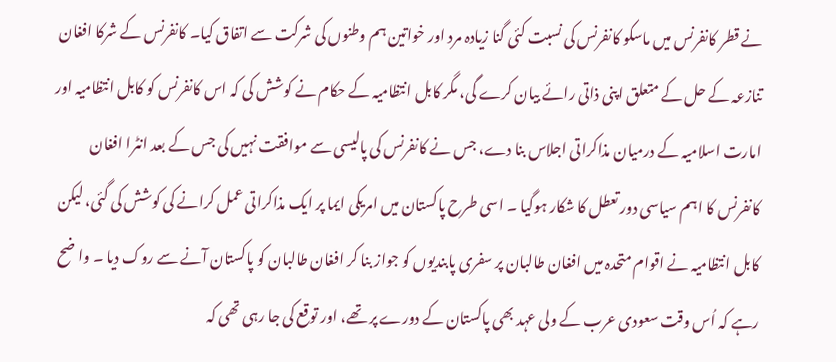نے قطر کانفرنس میں ماسکو کانفرنس کی نسبت کئی گنا زیادہ مرد اور خواتین ہم وطنوں کی شرکت سے اتفاق کیا۔ کانفرنس کے شرکا افغان تنازعہ کے حل کے متعلق اپنی ذاتی رائے بیان کرے گی، مگر کابل انتظامیہ کے حکام نے کوشش کی کہ اس کانفرنس کو کابل انتظامیہ اور امارت اسلامیہ کے درمیان مذاکراتی اجلاس بنا دے، جس نے کانفرنس کی پالیسی سے موافقت نہیں کی جس کے بعد انٹرا افغان کانفرنس کا اہم سیاسی دور تعطل کا شکار ہوگیا ۔ اسی طرح پاکستان میں امریکی ایما پر ایک مذاکراتی عمل کرانے کی کوشش کی گئی، لیکن کابل انتظامیہ نے اقوام متحدہ میں افغان طالبان پر سفری پابندیوں کو جواز بنا کر افغان طالبان کو پاکستان آنے سے روک دیا ۔ وا ضح رہے کہ اُس وقت سعودی عرب کے ولی عہد بھی پاکستان کے دورے پر تھے، اور توقع کی جا رہی تھی کہ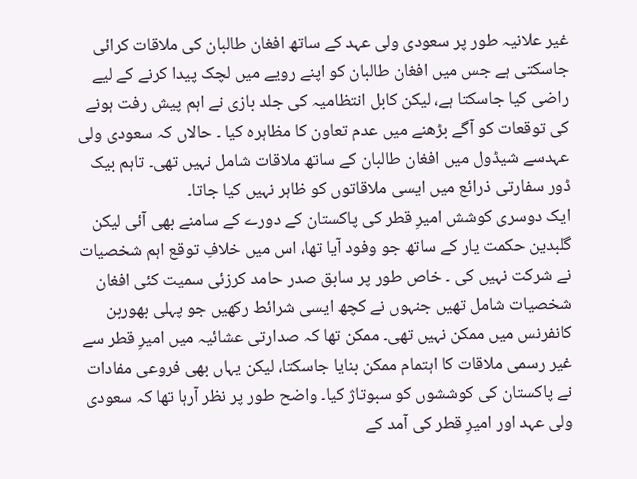غیر علانیہ طور پر سعودی ولی عہد کے ساتھ افغان طالبان کی ملاقات کرائی جاسکتی ہے جس میں افغان طالبان کو اپنے رویے میں لچک پیدا کرنے کے لیے راضی کیا جاسکتا ہے، لیکن کابل انتظامیہ کی جلد بازی نے اہم پیش رفت ہونے کی توقعات کو آگے بڑھنے میں عدم تعاون کا مظاہرہ کیا ۔ حالاں کہ سعودی ولی عہدسے شیڈول میں افغان طالبان کے ساتھ ملاقات شامل نہیں تھی۔ تاہم بیک ڈور سفارتی ذرائع میں ایسی ملاقاتوں کو ظاہر نہیں کیا جاتا۔
ایک دوسری کوشش امیرِ قطر کی پاکستان کے دورے کے سامنے بھی آئی لیکن گلبدین حکمت یار کے ساتھ جو وفود آیا تھا، اس میں خلافِ توقع اہم شخصیات نے شرکت نہیں کی ۔ خاص طور پر سابق صدر حامد کرزئی سمیت کئی افغان شخصیات شامل تھیں جنہوں نے کچھ ایسی شرائط رکھیں جو پہلی بھوربن کانفرنس میں ممکن نہیں تھی۔ ممکن تھا کہ صدارتی عشائیہ میں امیرِ قطر سے غیر رسمی ملاقات کا اہتمام ممکن بنایا جاسکتا، لیکن یہاں بھی فروعی مفادات نے پاکستان کی کوششوں کو سبوتاژ کیا۔ واضح طور پر نظر آرہا تھا کہ سعودی ولی عہد اور امیرِ قطر کی آمد کے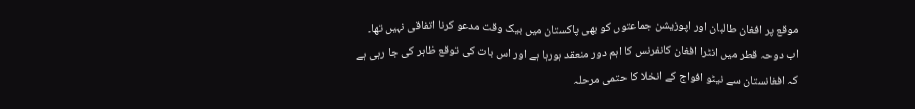موقع پر افغان طالبان اور اپوزیشن جماعتوں کو بھی پاکستان میں بیک وقت مدعو کرنا اتفاقی نہیں تھا۔
اب دوحہ قطر میں انٹرا افغان کانفرنس کا اہم دور منعقد ہورہا ہے اور اس بات کی توقع ظاہر کی جا رہی ہے کہ افغانستان سے نیٹو افواج کے انخلا کا حتمی مرحلہ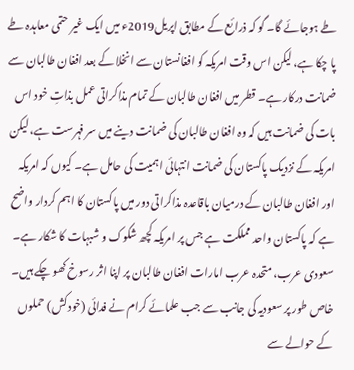طے ہوجائے گا۔ گو کہ ذرائع کے مطابق اپریل2019ء میں ایک غیر حتمی معاہدہ طے پا چکا ہے، لیکن اس وقت امریکہ کو افغانستان سے انخلا کے بعد افغان طالبان سے ضمانت درکار ہے۔ قطر میں افغان طالبان کے تمام مذاکراتی عمل بذاتِ خود اس بات کی ضمانت ہیں کہ وہ افغان طالبان کی ضمانت دینے میں سر فہرست ہے، لیکن امریکہ کے نزدیک پاکستان کی ضمانت انتہائی اہمیت کی حامل ہے۔ کیوں کہ امریکہ اور افغان طالبان کے درمیان باقاعدہ مذاکراتی دور میں پاکستان کا اہم کردار واضح ہے کہ پاکستان واحد مملکت ہے جس پر امریکہ کچھ شکوک و شبہات کا شکار ہے۔ سعودی عرب، متحدہ عرب امارات افغان طالبان پر اپنا اثر رسوخ کھو چکے ہیں۔ خاص طور پر سعودیہ کی جانب سے جب علمائے کرام نے فدائی (خودکش) حملوں کے حوالے سے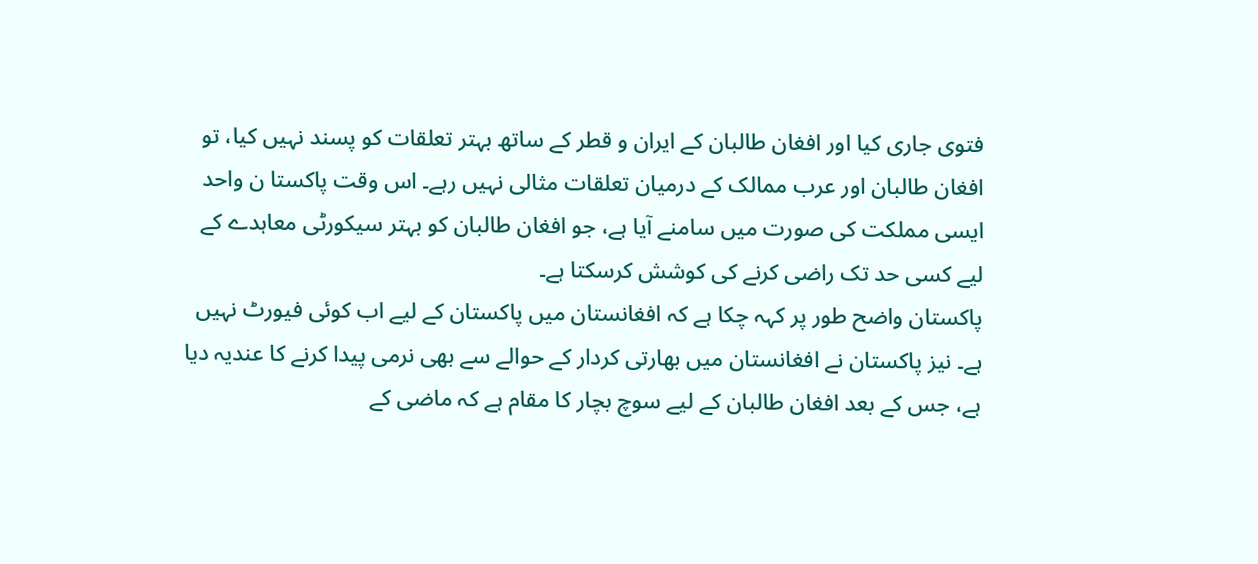فتوی جاری کیا اور افغان طالبان کے ایران و قطر کے ساتھ بہتر تعلقات کو پسند نہیں کیا، تو افغان طالبان اور عرب ممالک کے درمیان تعلقات مثالی نہیں رہے۔ اس وقت پاکستا ن واحد ایسی مملکت کی صورت میں سامنے آیا ہے، جو افغان طالبان کو بہتر سیکورٹی معاہدے کے لیے کسی حد تک راضی کرنے کی کوشش کرسکتا ہے۔
پاکستان واضح طور پر کہہ چکا ہے کہ افغانستان میں پاکستان کے لیے اب کوئی فیورٹ نہیں ہے۔ نیز پاکستان نے افغانستان میں بھارتی کردار کے حوالے سے بھی نرمی پیدا کرنے کا عندیہ دیا ہے، جس کے بعد افغان طالبان کے لیے سوچ بچار کا مقام ہے کہ ماضی کے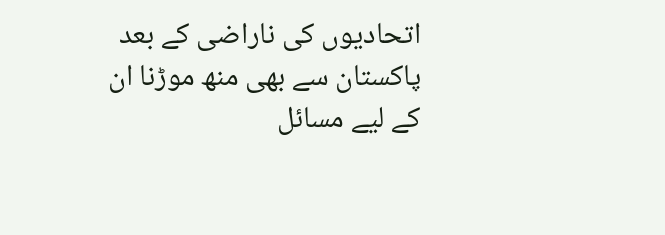اتحادیوں کی ناراضی کے بعد پاکستان سے بھی منھ موڑنا ان کے لیے مسائل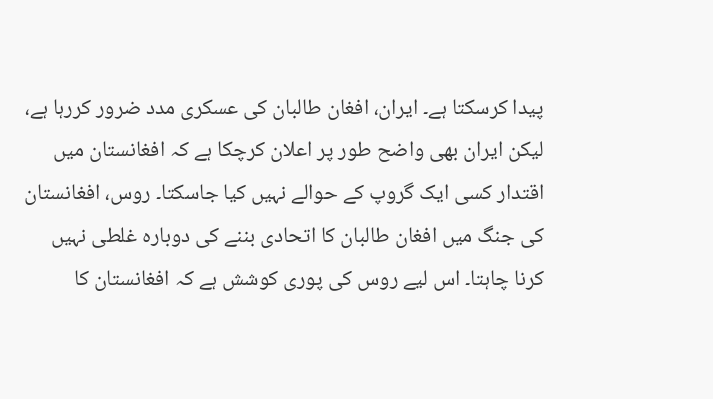پیدا کرسکتا ہے۔ ایران، افغان طالبان کی عسکری مدد ضرور کررہا ہے، لیکن ایران بھی واضح طور پر اعلان کرچکا ہے کہ افغانستان میں اقتدار کسی ایک گروپ کے حوالے نہیں کیا جاسکتا۔ روس، افغانستان کی جنگ میں افغان طالبان کا اتحادی بننے کی دوبارہ غلطی نہیں کرنا چاہتا۔ اس لیے روس کی پوری کوشش ہے کہ افغانستان کا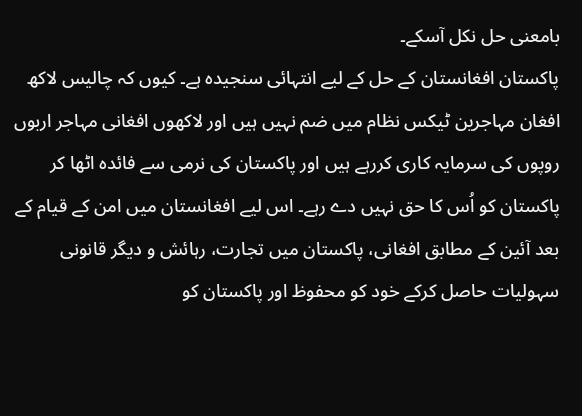بامعنی حل نکل آسکے۔
پاکستان افغانستان کے حل کے لیے انتہائی سنجیدہ ہے۔ کیوں کہ چالیس لاکھ افغان مہاجرین ٹیکس نظام میں ضم نہیں ہیں اور لاکھوں افغانی مہاجر اربوں روپوں کی سرمایہ کاری کررہے ہیں اور پاکستان کی نرمی سے فائدہ اٹھا کر پاکستان کو اُس کا حق نہیں دے رہے۔ اس لیے افغانستان میں امن کے قیام کے بعد آئین کے مطابق افغانی، پاکستان میں تجارت، رہائش و دیگر قانونی سہولیات حاصل کرکے خود کو محفوظ اور پاکستان کو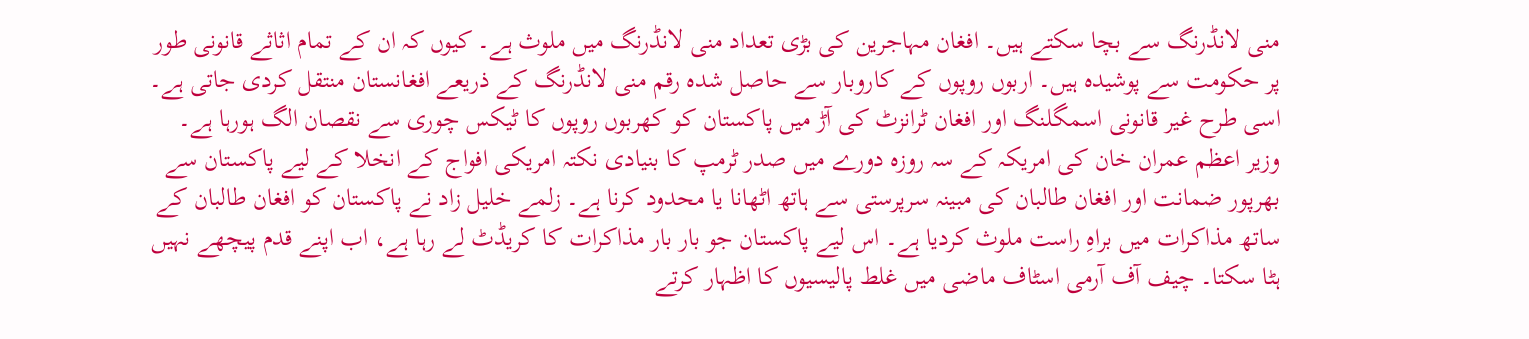منی لانڈرنگ سے بچا سکتے ہیں۔ افغان مہاجرین کی بڑی تعداد منی لانڈرنگ میں ملوث ہے۔ کیوں کہ ان کے تمام اثاثے قانونی طور پر حکومت سے پوشیدہ ہیں۔ اربوں روپوں کے کاروبار سے حاصل شدہ رقم منی لانڈرنگ کے ذریعے افغانستان منتقل کردی جاتی ہے۔ اسی طرح غیر قانونی اسمگلنگ اور افغان ٹرانزٹ کی آڑ میں پاکستان کو کھربوں روپوں کا ٹیکس چوری سے نقصان الگ ہورہا ہے۔
وزیر اعظم عمران خان کی امریکہ کے سہ روزہ دورے میں صدر ٹرمپ کا بنیادی نکتہ امریکی افواج کے انخلا کے لیے پاکستان سے بھرپور ضمانت اور افغان طالبان کی مبینہ سرپرستی سے ہاتھ اٹھانا یا محدود کرنا ہے۔ زلمے خلیل زاد نے پاکستان کو افغان طالبان کے ساتھ مذاکرات میں براہِ راست ملوث کردیا ہے۔ اس لیے پاکستان جو بار بار مذاکرات کا کریڈٹ لے رہا ہے، اب اپنے قدم پیچھے نہیں ہٹا سکتا۔ چیف آف آرمی اسٹاف ماضی میں غلط پالیسیوں کا اظہار کرتے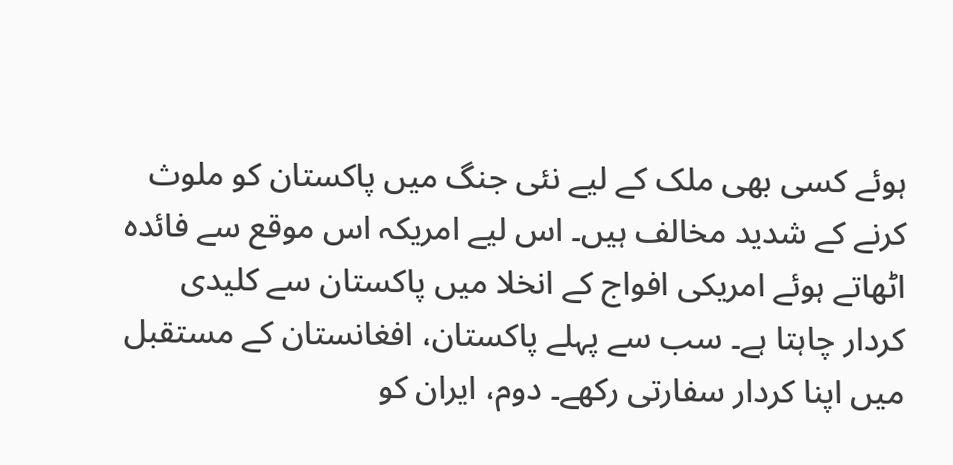ہوئے کسی بھی ملک کے لیے نئی جنگ میں پاکستان کو ملوث کرنے کے شدید مخالف ہیں۔ اس لیے امریکہ اس موقع سے فائدہ اٹھاتے ہوئے امریکی افواج کے انخلا میں پاکستان سے کلیدی کردار چاہتا ہے۔ سب سے پہلے پاکستان، افغانستان کے مستقبل میں اپنا کردار سفارتی رکھے۔ دوم، ایران کو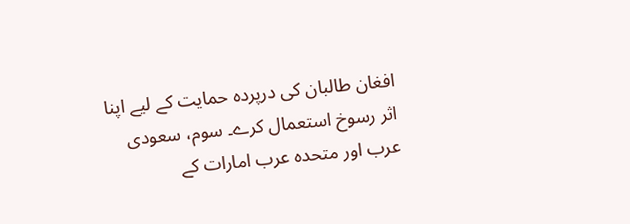افغان طالبان کی درپردہ حمایت کے لیے اپنا اثر رسوخ استعمال کرے۔ سوم، سعودی عرب اور متحدہ عرب امارات کے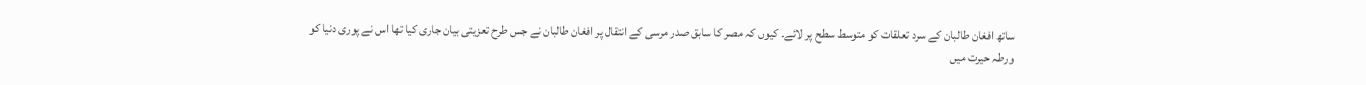ساتھ افغان طالبان کے سرد تعلقات کو متوسط سطح پر لائے۔ کیوں کہ مصر کا سابق صدر مرسی کے انتقال پر افغان طالبان نے جس طرح تعزیتی بیان جاری کیا تھا اس نے پوری دنیا کو ورطہ حیرت میں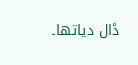ڈال دیاتھا۔